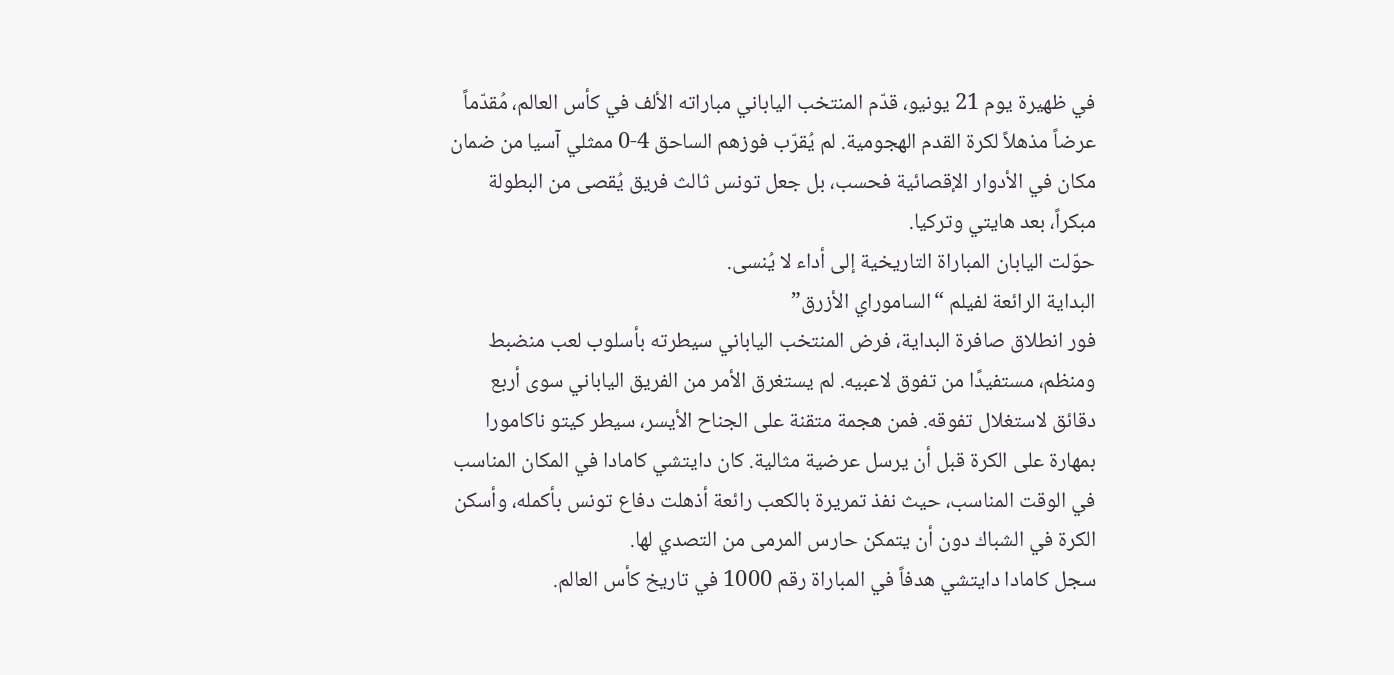في ظهيرة يوم 21 يونيو، قدّم المنتخب الياباني مباراته الألف في كأس العالم، مُقدّماً عرضاً مذهلاً لكرة القدم الهجومية. لم يُقرّب فوزهم الساحق 4-0 ممثلي آسيا من ضمان مكان في الأدوار الإقصائية فحسب، بل جعل تونس ثالث فريق يُقصى من البطولة مبكراً، بعد هايتي وتركيا.
حوّلت اليابان المباراة التاريخية إلى أداء لا يُنسى.
البداية الرائعة لفيلم “الساموراي الأزرق”
فور انطلاق صافرة البداية، فرض المنتخب الياباني سيطرته بأسلوب لعب منضبط ومنظم، مستفيدًا من تفوق لاعبيه. لم يستغرق الأمر من الفريق الياباني سوى أربع دقائق لاستغلال تفوقه. فمن هجمة متقنة على الجناح الأيسر، سيطر كيتو ناكامورا بمهارة على الكرة قبل أن يرسل عرضية مثالية. كان دايتشي كامادا في المكان المناسب في الوقت المناسب، حيث نفذ تمريرة بالكعب رائعة أذهلت دفاع تونس بأكمله، وأسكن الكرة في الشباك دون أن يتمكن حارس المرمى من التصدي لها.
سجل كامادا دايتشي هدفاً في المباراة رقم 1000 في تاريخ كأس العالم.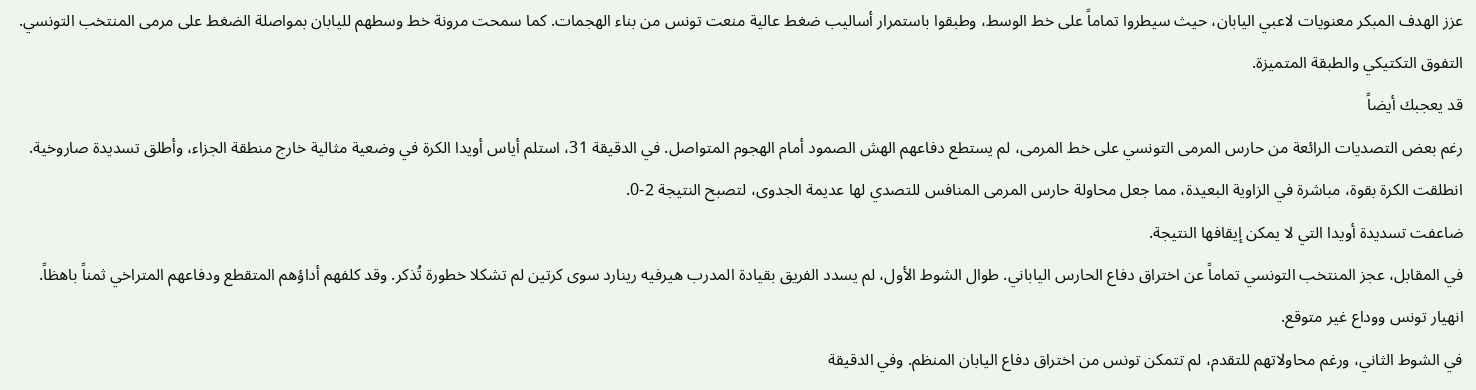عزز الهدف المبكر معنويات لاعبي اليابان، حيث سيطروا تماماً على خط الوسط، وطبقوا باستمرار أساليب ضغط عالية منعت تونس من بناء الهجمات. كما سمحت مرونة خط وسطهم لليابان بمواصلة الضغط على مرمى المنتخب التونسي.
التفوق التكتيكي والطبقة المتميزة.
قد يعجبك أيضاً
رغم بعض التصديات الرائعة من حارس المرمى التونسي على خط المرمى، لم يستطع دفاعهم الهش الصمود أمام الهجوم المتواصل. في الدقيقة 31، استلم أياس أويدا الكرة في وضعية مثالية خارج منطقة الجزاء، وأطلق تسديدة صاروخية. انطلقت الكرة بقوة، مباشرة في الزاوية البعيدة، مما جعل محاولة حارس المرمى المنافس للتصدي لها عديمة الجدوى، لتصبح النتيجة 2-0.
ضاعفت تسديدة أويدا التي لا يمكن إيقافها النتيجة.
في المقابل، عجز المنتخب التونسي تماماً عن اختراق دفاع الحارس الياباني. طوال الشوط الأول، لم يسدد الفريق بقيادة المدرب هيرفيه رينارد سوى كرتين لم تشكلا خطورة تُذكر. وقد كلفهم أداؤهم المتقطع ودفاعهم المتراخي ثمناً باهظاً.
انهيار تونس ووداع غير متوقع.
في الشوط الثاني، ورغم محاولاتهم للتقدم، لم تتمكن تونس من اختراق دفاع اليابان المنظم. وفي الدقيقة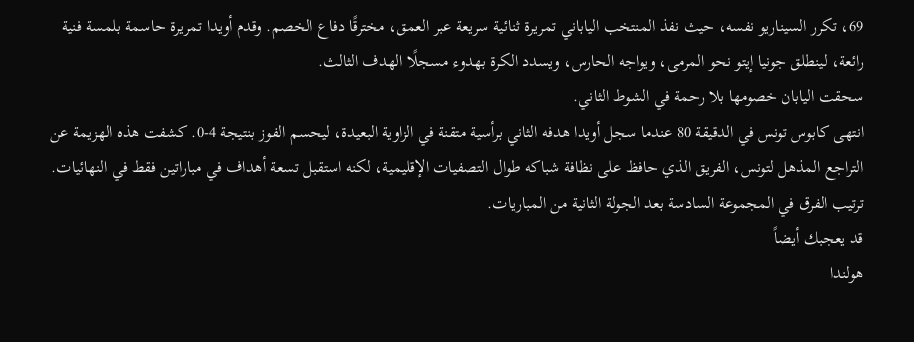69، تكرر السيناريو نفسه، حيث نفذ المنتخب الياباني تمريرة ثنائية سريعة عبر العمق، مخترقًا دفاع الخصم. وقدم أويدا تمريرة حاسمة بلمسة فنية رائعة، لينطلق جونيا إيتو نحو المرمى، ويواجه الحارس، ويسدد الكرة بهدوء مسجلًا الهدف الثالث.
سحقت اليابان خصومها بلا رحمة في الشوط الثاني.
انتهى كابوس تونس في الدقيقة 80 عندما سجل أويدا هدفه الثاني برأسية متقنة في الزاوية البعيدة، ليحسم الفوز بنتيجة 4-0. كشفت هذه الهزيمة عن التراجع المذهل لتونس، الفريق الذي حافظ على نظافة شباكه طوال التصفيات الإقليمية، لكنه استقبل تسعة أهداف في مباراتين فقط في النهائيات.
ترتيب الفرق في المجموعة السادسة بعد الجولة الثانية من المباريات.
قد يعجبك أيضاً
هولندا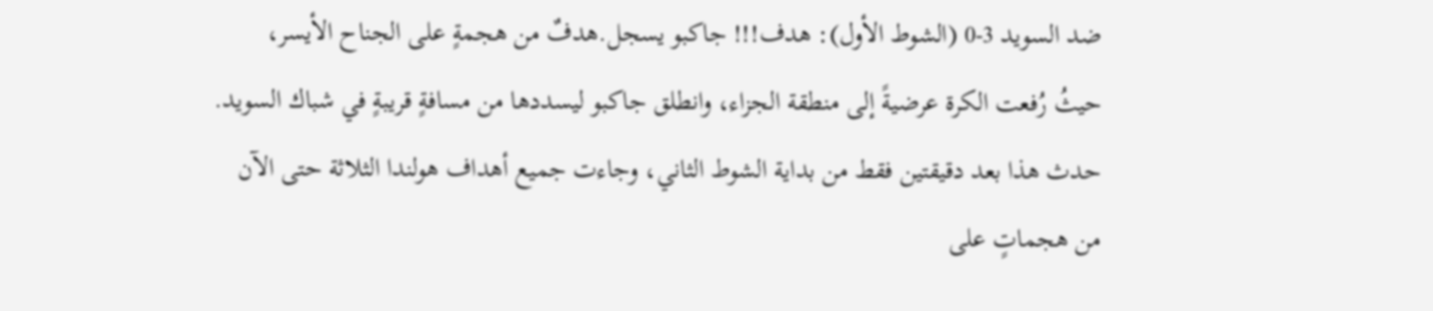ضد السويد 3-0 (الشوط الأول): هدف!!! جاكبو يسجل.هدفٌ من هجمةٍ على الجناح الأيسر، حيثُ رُفعت الكرة عرضيةً إلى منطقة الجزاء، وانطلق جاكبو ليسددها من مسافةٍ قريبةٍ في شباك السويد. حدث هذا بعد دقيقتين فقط من بداية الشوط الثاني، وجاءت جميع أهداف هولندا الثلاثة حتى الآن من هجماتٍ على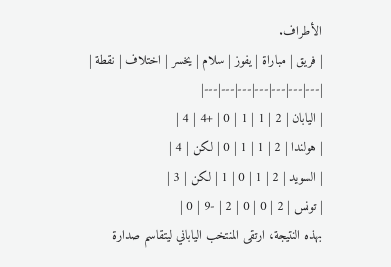الأطراف.
| فريق | مباراة | يفوز | سلام | يخسر | اختلاف | نقطة |
|---|---|---|---|---|---|---|
| اليابان | 2 | 1 | 1 | 0 | +4 | 4 |
| هولندا | 2 | 1 | 1 | 0 | لكن | 4 |
| السويد | 2 | 1 | 0 | 1 | لكن | 3 |
| تونس | 2 | 0 | 0 | 2 | -9 | 0 |
بهذه النتيجة، ارتقى المنتخب الياباني ليتقاسم صدارة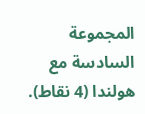المجموعة السادسة مع هولندا (4 نقاط).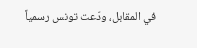في المقابل، ودّعت تونس رسمياً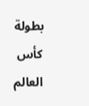بطولة كأس العالم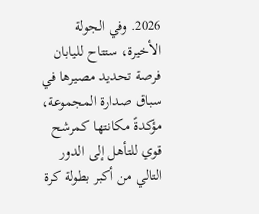2026. وفي الجولة الأخيرة، ستتاح لليابان فرصة تحديد مصيرها في سباق صدارة المجموعة، مؤكدةً مكانتها كمرشح قوي للتأهل إلى الدور التالي من أكبر بطولة كرة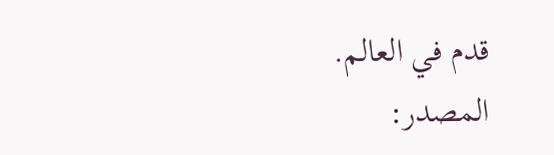قدم في العالم.
المصدر: